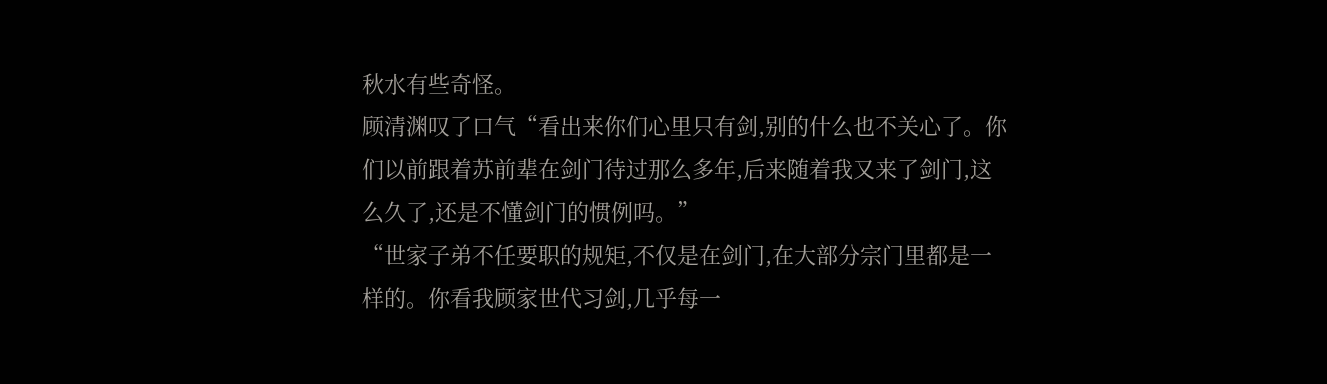秋水有些奇怪。
顾清渊叹了口气“看出来你们心里只有剑,别的什么也不关心了。你们以前跟着苏前辈在剑门待过那么多年,后来随着我又来了剑门,这么久了,还是不懂剑门的惯例吗。”
“世家子弟不任要职的规矩,不仅是在剑门,在大部分宗门里都是一样的。你看我顾家世代习剑,几乎每一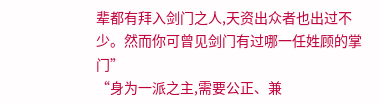辈都有拜入剑门之人,天资出众者也出过不少。然而你可曾见剑门有过哪一任姓顾的掌门”
“身为一派之主,需要公正、兼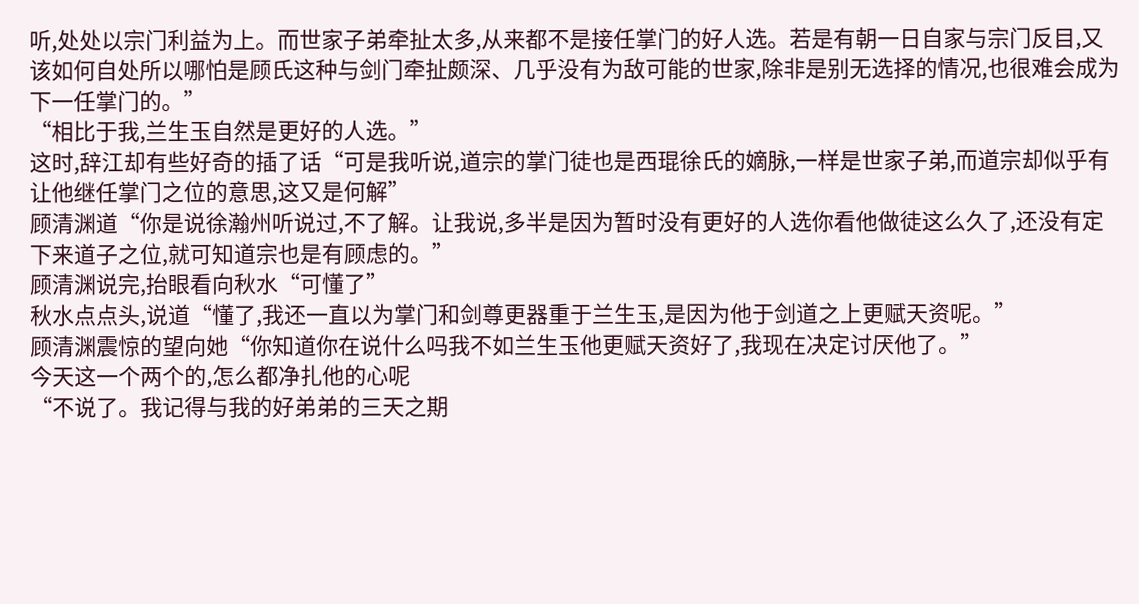听,处处以宗门利益为上。而世家子弟牵扯太多,从来都不是接任掌门的好人选。若是有朝一日自家与宗门反目,又该如何自处所以哪怕是顾氏这种与剑门牵扯颇深、几乎没有为敌可能的世家,除非是别无选择的情况,也很难会成为下一任掌门的。”
“相比于我,兰生玉自然是更好的人选。”
这时,辞江却有些好奇的插了话“可是我听说,道宗的掌门徒也是西琨徐氏的嫡脉,一样是世家子弟,而道宗却似乎有让他继任掌门之位的意思,这又是何解”
顾清渊道“你是说徐瀚州听说过,不了解。让我说,多半是因为暂时没有更好的人选你看他做徒这么久了,还没有定下来道子之位,就可知道宗也是有顾虑的。”
顾清渊说完,抬眼看向秋水“可懂了”
秋水点点头,说道“懂了,我还一直以为掌门和剑尊更器重于兰生玉,是因为他于剑道之上更赋天资呢。”
顾清渊震惊的望向她“你知道你在说什么吗我不如兰生玉他更赋天资好了,我现在决定讨厌他了。”
今天这一个两个的,怎么都净扎他的心呢
“不说了。我记得与我的好弟弟的三天之期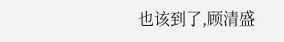也该到了,顾清盛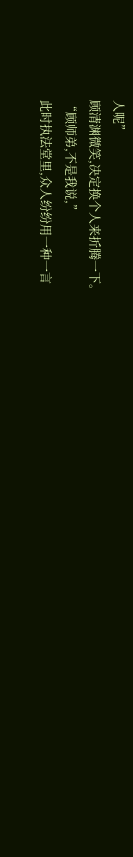人呢”
顾清渊微笑,决定换个人来折腾一下。
“顾师弟,不是我说,”
此时执法堂里,众人纷纷用一种一言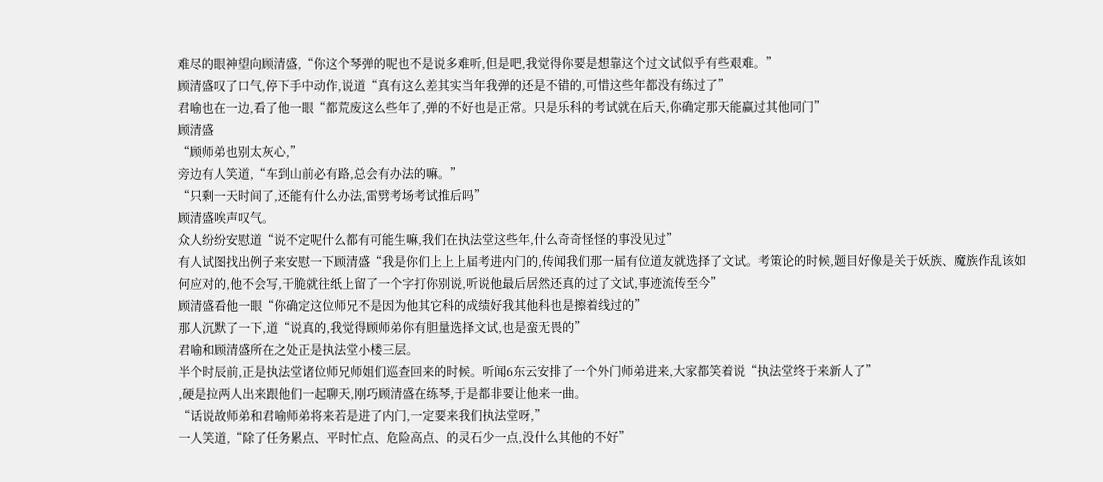难尽的眼神望向顾清盛,“你这个琴弹的呢也不是说多难听,但是吧,我觉得你要是想靠这个过文试似乎有些艰难。”
顾清盛叹了口气,停下手中动作,说道“真有这么差其实当年我弹的还是不错的,可惜这些年都没有练过了”
君喻也在一边,看了他一眼“都荒废这么些年了,弹的不好也是正常。只是乐科的考试就在后天,你确定那天能赢过其他同门”
顾清盛
“顾师弟也别太灰心,”
旁边有人笑道,“车到山前必有路,总会有办法的嘛。”
“只剩一天时间了,还能有什么办法,雷劈考场考试推后吗”
顾清盛唉声叹气。
众人纷纷安慰道“说不定呢什么都有可能生嘛,我们在执法堂这些年,什么奇奇怪怪的事没见过”
有人试图找出例子来安慰一下顾清盛“我是你们上上上届考进内门的,传闻我们那一届有位道友就选择了文试。考策论的时候,题目好像是关于妖族、魔族作乱该如何应对的,他不会写,干脆就往纸上留了一个字打你别说,听说他最后居然还真的过了文试,事迹流传至今”
顾清盛看他一眼“你确定这位师兄不是因为他其它科的成绩好我其他科也是擦着线过的”
那人沉默了一下,道“说真的,我觉得顾师弟你有胆量选择文试,也是蛮无畏的”
君喻和顾清盛所在之处正是执法堂小楼三层。
半个时辰前,正是执法堂诸位师兄师姐们巡查回来的时候。听闻6东云安排了一个外门师弟进来,大家都笑着说“执法堂终于来新人了”
,硬是拉两人出来跟他们一起聊天,刚巧顾清盛在练琴,于是都非要让他来一曲。
“话说故师弟和君喻师弟将来若是进了内门,一定要来我们执法堂呀,”
一人笑道,“除了任务累点、平时忙点、危险高点、的灵石少一点,没什么其他的不好”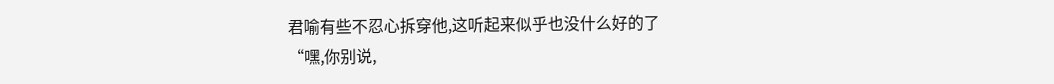君喻有些不忍心拆穿他,这听起来似乎也没什么好的了
“嘿,你别说,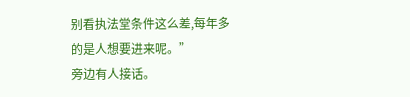别看执法堂条件这么差,每年多的是人想要进来呢。”
旁边有人接话。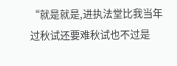“就是就是,进执法堂比我当年过秋试还要难秋试也不过是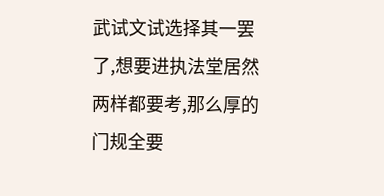武试文试选择其一罢了,想要进执法堂居然两样都要考,那么厚的门规全要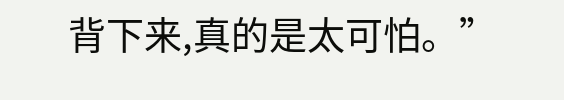背下来,真的是太可怕。”